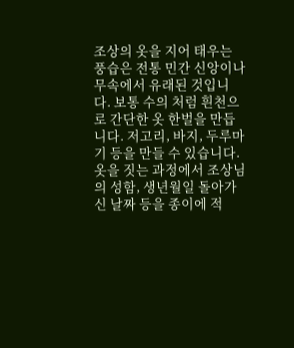조상의 옷을 지어 태우는 풍습은 전통 민간 신앙이나 무속에서 유래된 것입니다. 보통 수의 처럼 흰천으로 간단한 옷 한벌을 만듭니다. 저고리, 바지, 두루마기 등을 만들 수 있습니다. 옷을 짓는 과정에서 조상님의 성함, 생년월일 돌아가신 날짜 등을 종이에 적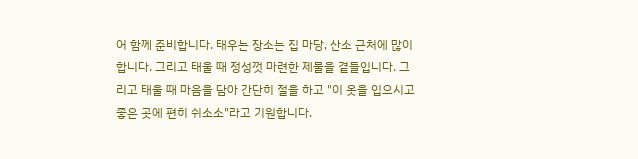어 함께 준비합니다. 태우는 장소는 집 마당, 산소 근처에 많이 합니다. 그리고 태울 때 정성껏 마련한 제물을 곁들입니다. 그리고 태울 때 마음을 담아 간단히 절을 하고 "이 옷을 입으시고 좋은 곳에 편히 쉬소소"라고 기원합니다.